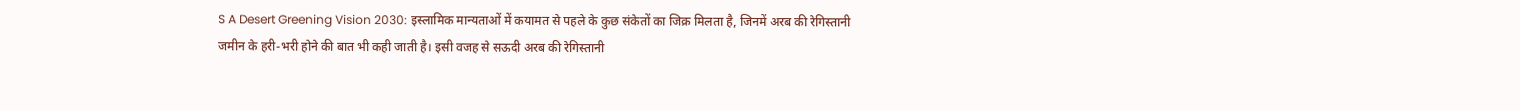S A Desert Greening Vision 2030: इस्लामिक मान्यताओं में कयामत से पहले के कुछ संकेतों का जिक्र मिलता है, जिनमें अरब की रेगिस्तानी जमीन के हरी-भरी होने की बात भी कही जाती है। इसी वजह से सऊदी अरब की रेगिस्तानी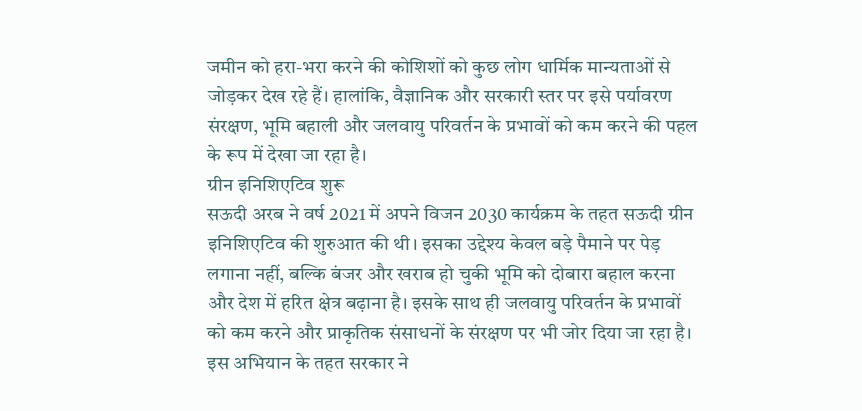जमीन को हरा-भरा करने की कोशिशों को कुछ लोग धार्मिक मान्यताओं से जोड़कर देख रहे हैं। हालांकि, वैज्ञानिक और सरकारी स्तर पर इसे पर्यावरण संरक्षण, भूमि बहाली और जलवायु परिवर्तन के प्रभावों को कम करने की पहल के रूप में देखा जा रहा है।
ग्रीन इनिशिएटिव शुरू
सऊदी अरब ने वर्ष 2021 में अपने विजन 2030 कार्यक्रम के तहत सऊदी ग्रीन इनिशिएटिव की शुरुआत की थी। इसका उद्देश्य केवल बड़े पैमाने पर पेड़ लगाना नहीं, बल्कि बंजर और खराब हो चुकी भूमि को दोबारा बहाल करना और देश में हरित क्षेत्र बढ़ाना है। इसके साथ ही जलवायु परिवर्तन के प्रभावों को कम करने और प्राकृतिक संसाधनों के संरक्षण पर भी जोर दिया जा रहा है। इस अभियान के तहत सरकार ने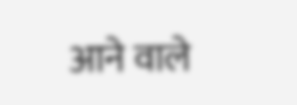आने वाले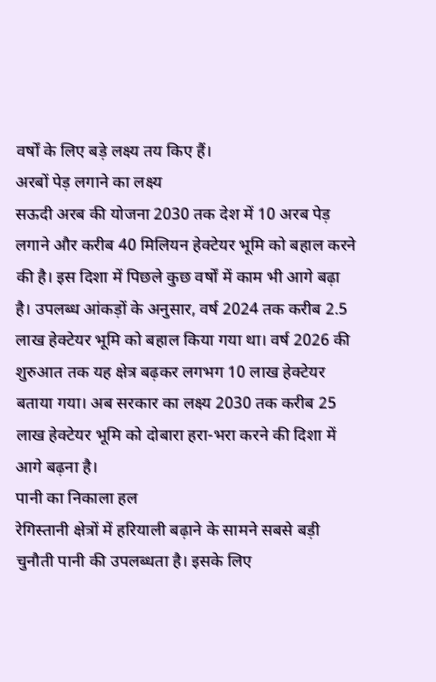वर्षों के लिए बड़े लक्ष्य तय किए हैं।
अरबों पेड़ लगाने का लक्ष्य
सऊदी अरब की योजना 2030 तक देश में 10 अरब पेड़ लगाने और करीब 40 मिलियन हेक्टेयर भूमि को बहाल करने की है। इस दिशा में पिछले कुछ वर्षों में काम भी आगे बढ़ा है। उपलब्ध आंकड़ों के अनुसार, वर्ष 2024 तक करीब 2.5 लाख हेक्टेयर भूमि को बहाल किया गया था। वर्ष 2026 की शुरुआत तक यह क्षेत्र बढ़कर लगभग 10 लाख हेक्टेयर बताया गया। अब सरकार का लक्ष्य 2030 तक करीब 25 लाख हेक्टेयर भूमि को दोबारा हरा-भरा करने की दिशा में आगे बढ़ना है।
पानी का निकाला हल
रेगिस्तानी क्षेत्रों में हरियाली बढ़ाने के सामने सबसे बड़ी चुनौती पानी की उपलब्धता है। इसके लिए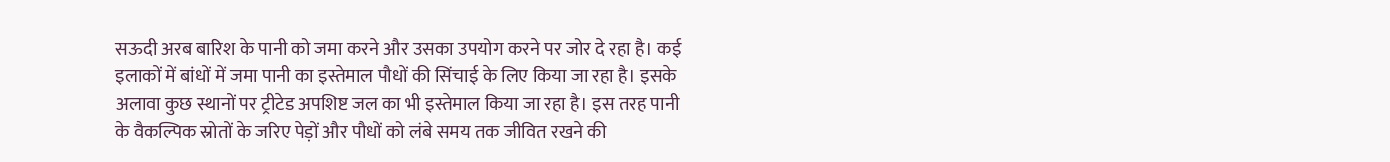सऊदी अरब बारिश के पानी को जमा करने और उसका उपयोग करने पर जोर दे रहा है। कई इलाकों में बांधों में जमा पानी का इस्तेमाल पौधों की सिंचाई के लिए किया जा रहा है। इसके अलावा कुछ स्थानों पर ट्रीटेड अपशिष्ट जल का भी इस्तेमाल किया जा रहा है। इस तरह पानी के वैकल्पिक स्रोतों के जरिए पेड़ों और पौधों को लंबे समय तक जीवित रखने की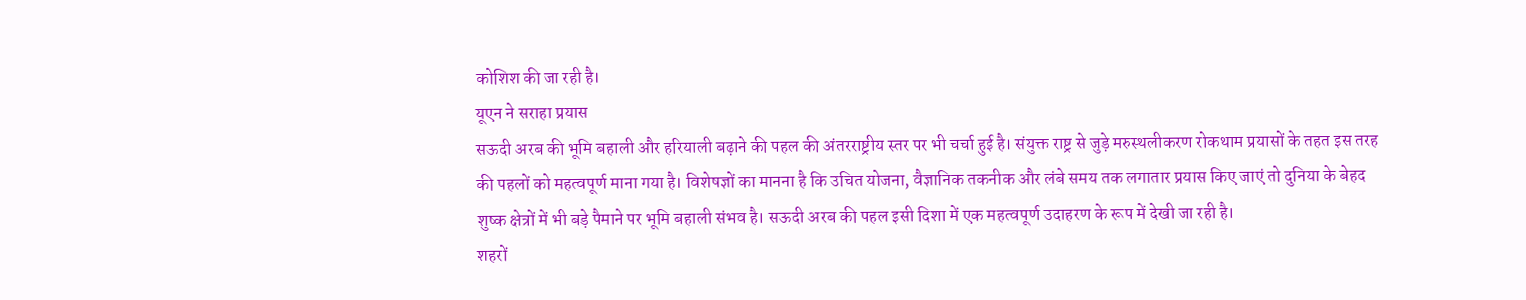कोशिश की जा रही है।
यूएन ने सराहा प्रयास
सऊदी अरब की भूमि बहाली और हरियाली बढ़ाने की पहल की अंतरराष्ट्रीय स्तर पर भी चर्चा हुई है। संयुक्त राष्ट्र से जुड़े मरुस्थलीकरण रोकथाम प्रयासों के तहत इस तरह की पहलों को महत्वपूर्ण माना गया है। विशेषज्ञों का मानना है कि उचित योजना, वैज्ञानिक तकनीक और लंबे समय तक लगातार प्रयास किए जाएं तो दुनिया के बेहद शुष्क क्षेत्रों में भी बड़े पैमाने पर भूमि बहाली संभव है। सऊदी अरब की पहल इसी दिशा में एक महत्वपूर्ण उदाहरण के रूप में देखी जा रही है।
शहरों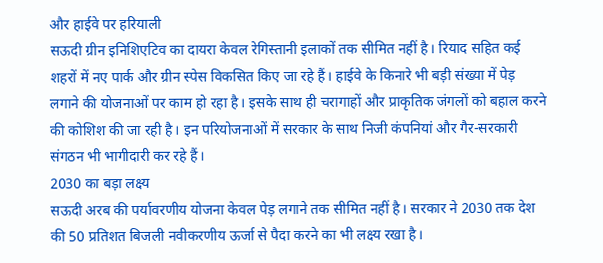और हाईवे पर हरियाली
सऊदी ग्रीन इनिशिएटिव का दायरा केवल रेगिस्तानी इलाकों तक सीमित नहीं है। रियाद सहित कई शहरों में नए पार्क और ग्रीन स्पेस विकसित किए जा रहे हैं। हाईवे के किनारे भी बड़ी संख्या में पेड़ लगाने की योजनाओं पर काम हो रहा है। इसके साथ ही चरागाहों और प्राकृतिक जंगलों को बहाल करने की कोशिश की जा रही है। इन परियोजनाओं में सरकार के साथ निजी कंपनियां और गैर-सरकारी संगठन भी भागीदारी कर रहे हैं।
2030 का बड़ा लक्ष्य
सऊदी अरब की पर्यावरणीय योजना केवल पेड़ लगाने तक सीमित नहीं है। सरकार ने 2030 तक देश की 50 प्रतिशत बिजली नवीकरणीय ऊर्जा से पैदा करने का भी लक्ष्य रखा है।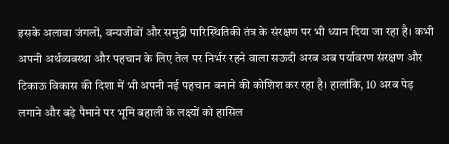इसके अलावा जंगलों, वन्यजीवों और समुद्री पारिस्थितिकी तंत्र के संरक्षण पर भी ध्यान दिया जा रहा है। कभी अपनी अर्थव्यवस्था और पहचान के लिए तेल पर निर्भर रहने वाला सऊदी अरब अब पर्यावरण संरक्षण और टिकाऊ विकास की दिशा में भी अपनी नई पहचान बनाने की कोशिश कर रहा है। हालांकि, 10 अरब पेड़ लगाने और बड़े पैमाने पर भूमि बहाली के लक्ष्यों को हासिल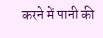करने में पानी की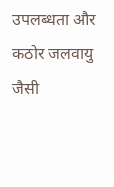उपलब्धता और कठोर जलवायु जैसी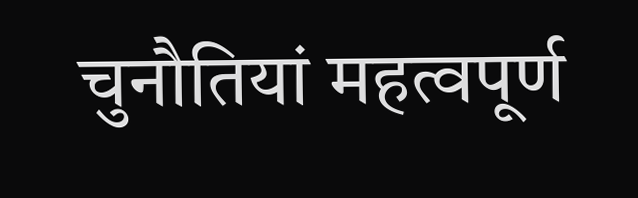चुनौतियां महत्वपूर्ण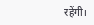रहेंगी।